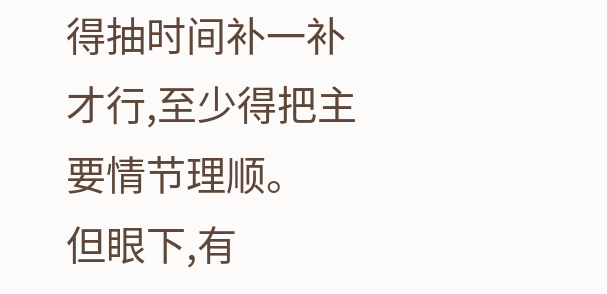得抽时间补一补才行,至少得把主要情节理顺。
但眼下,有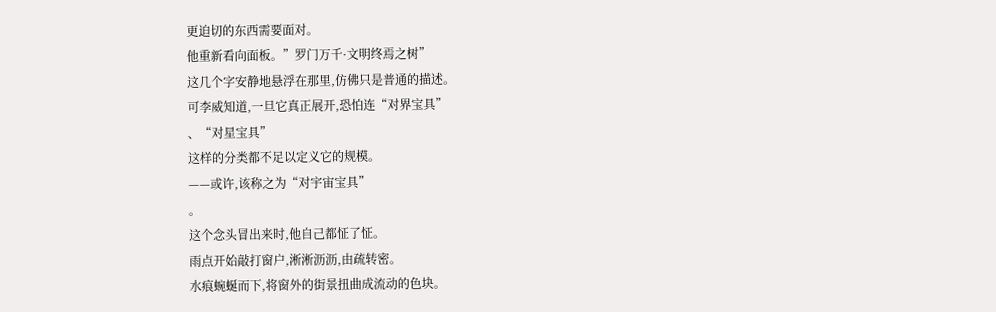更迫切的东西需要面对。
他重新看向面板。”罗门万千·文明终焉之树”
这几个字安静地悬浮在那里,仿佛只是普通的描述。
可李威知道,一旦它真正展开,恐怕连“对界宝具”
、“对星宝具”
这样的分类都不足以定义它的规模。
——或许,该称之为“对宇宙宝具”
。
这个念头冒出来时,他自己都怔了怔。
雨点开始敲打窗户,淅淅沥沥,由疏转密。
水痕蜿蜒而下,将窗外的街景扭曲成流动的色块。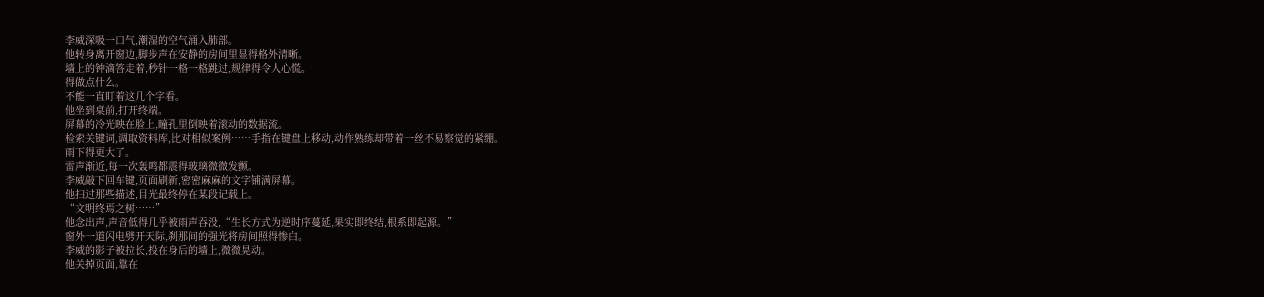李威深吸一口气,潮湿的空气涌入肺部。
他转身离开窗边,脚步声在安静的房间里显得格外清晰。
墙上的钟滴答走着,秒针一格一格跳过,规律得令人心慌。
得做点什么。
不能一直盯着这几个字看。
他坐到桌前,打开终端。
屏幕的冷光映在脸上,瞳孔里倒映着滚动的数据流。
检索关键词,调取资料库,比对相似案例……手指在键盘上移动,动作熟练却带着一丝不易察觉的紧绷。
雨下得更大了。
雷声渐近,每一次轰鸣都震得玻璃微微发颤。
李威敲下回车键,页面刷新,密密麻麻的文字铺满屏幕。
他扫过那些描述,目光最终停在某段记载上。
“文明终焉之树……”
他念出声,声音低得几乎被雨声吞没,“生长方式为逆时序蔓延,果实即终结,根系即起源。”
窗外一道闪电劈开天际,刹那间的强光将房间照得惨白。
李威的影子被拉长,投在身后的墙上,微微晃动。
他关掉页面,靠在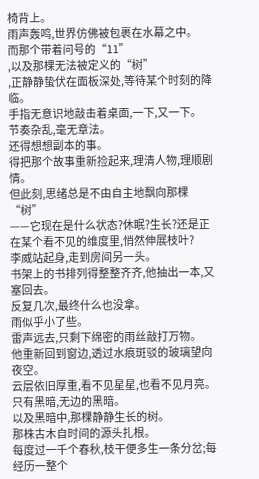椅背上。
雨声轰鸣,世界仿佛被包裹在水幕之中。
而那个带着问号的“11”
,以及那棵无法被定义的“树”
,正静静蛰伏在面板深处,等待某个时刻的降临。
手指无意识地敲击着桌面,一下,又一下。
节奏杂乱,毫无章法。
还得想想副本的事。
得把那个故事重新捡起来,理清人物,理顺剧情。
但此刻,思绪总是不由自主地飘向那棵“树”
——它现在是什么状态?休眠?生长?还是正在某个看不见的维度里,悄然伸展枝叶?
李威站起身,走到房间另一头。
书架上的书排列得整整齐齐,他抽出一本,又塞回去。
反复几次,最终什么也没拿。
雨似乎小了些。
雷声远去,只剩下绵密的雨丝敲打万物。
他重新回到窗边,透过水痕斑驳的玻璃望向夜空。
云层依旧厚重,看不见星星,也看不见月亮。
只有黑暗,无边的黑暗。
以及黑暗中,那棵静静生长的树。
那株古木自时间的源头扎根。
每度过一千个春秋,枝干便多生一条分岔;每经历一整个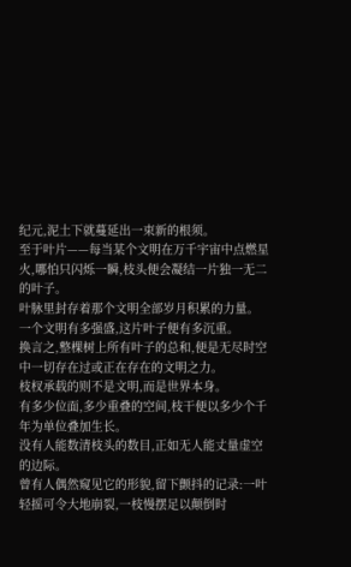纪元,泥土下就蔓延出一束新的根须。
至于叶片——每当某个文明在万千宇宙中点燃星火,哪怕只闪烁一瞬,枝头便会凝结一片独一无二的叶子。
叶脉里封存着那个文明全部岁月积累的力量。
一个文明有多强盛,这片叶子便有多沉重。
换言之,整棵树上所有叶子的总和,便是无尽时空中一切存在过或正在存在的文明之力。
枝杈承载的则不是文明,而是世界本身。
有多少位面,多少重叠的空间,枝干便以多少个千年为单位叠加生长。
没有人能数清枝头的数目,正如无人能丈量虚空的边际。
曾有人偶然窥见它的形貌,留下颤抖的记录:一叶轻摇可令大地崩裂,一枝慢摆足以颠倒时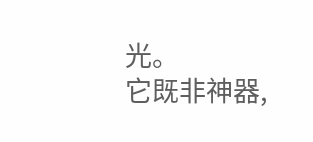光。
它既非神器,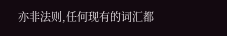亦非法则,任何现有的词汇都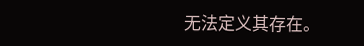无法定义其存在。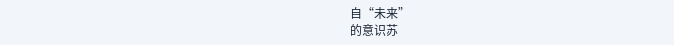自“未来”
的意识苏